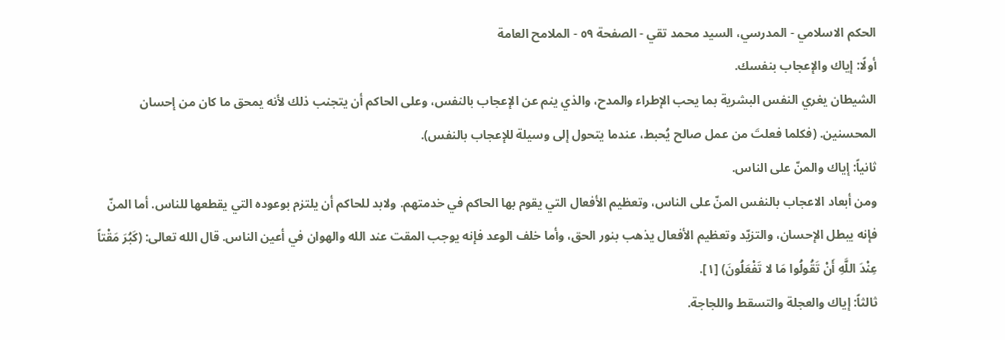الحكم الاسلامي - المدرسي، السيد محمد تقي - الصفحة ٥٩ - الملامح العامة
أولًا: إياك والإعجاب بنفسك.
الشيطان يغري النفس البشرية بما يحب الإطراء والمدح، والذي ينم عن الإعجاب بالنفس، وعلى الحاكم أن يتجنب ذلك لأنه يمحق ما كان من إحسان المحسنين. (فكلما فعلتَ من عمل صالح يُحبط، عندما يتحول إلى وسيلة للإعجاب بالنفس).
ثانياً: إياك والمنّ على الناس.
ومن أبعاد الاعجاب بالنفس المنّ على الناس، وتعظيم الأفعال التي يقوم بها الحاكم في خدمتهم. ولابد للحاكم أن يلتزم بوعوده التي يقطعها للناس. أما المنّ فإنه يبطل الإحسان، والتزيّد وتعظيم الأفعال يذهب بنور الحق، وأما خلف الوعد فإنه يوجب المقت عند الله والهوان في أعين الناس. قال الله تعالى: (كَبُرَ مَقْتاً عِنْدَ اللَّهِ أَنْ تَقُولُوا مَا لا تَفْعَلُونَ) [١].
ثالثاً: إياك والعجلة والتسقط واللجاجة.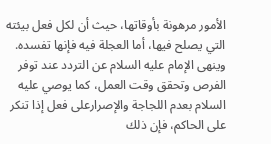الأمور مرهونة بأوقاتها، حيث أن لكل فعل بيئته التي يصلح فيها، أما العجلة فيه فإنها تفسده.
وينهى الإمام عليه السلام عن التردد عند توفر الفرص وتحقق وقت العمل، كما يوصي عليه السلام بعدم اللجاجة والإصرارعلى فعل إذا تنكر على الحاكم، فإن ذلك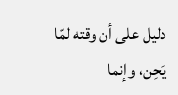دليل على أن وقته لمّا يَحِن، وإنما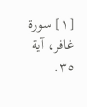[١] سورة غافر، آية ٣٥.